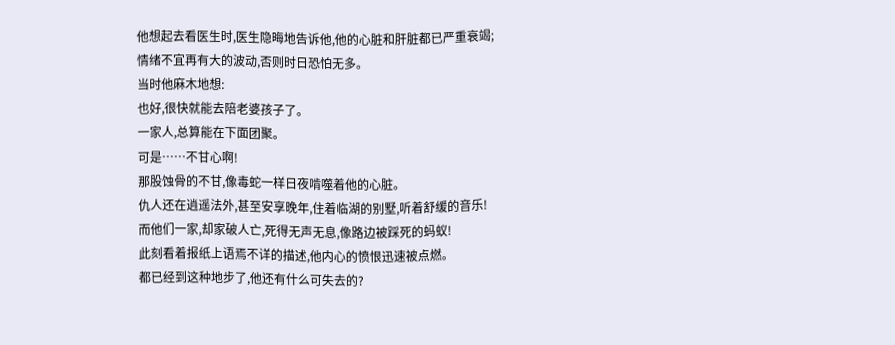他想起去看医生时,医生隐晦地告诉他,他的心脏和肝脏都已严重衰竭;
情绪不宜再有大的波动,否则时日恐怕无多。
当时他麻木地想:
也好,很快就能去陪老婆孩子了。
一家人,总算能在下面团聚。
可是……不甘心啊!
那股蚀骨的不甘,像毒蛇一样日夜啃噬着他的心脏。
仇人还在逍遥法外,甚至安享晚年,住着临湖的别墅,听着舒缓的音乐!
而他们一家,却家破人亡,死得无声无息,像路边被踩死的蚂蚁!
此刻看着报纸上语焉不详的描述,他内心的愤恨迅速被点燃。
都已经到这种地步了,他还有什么可失去的?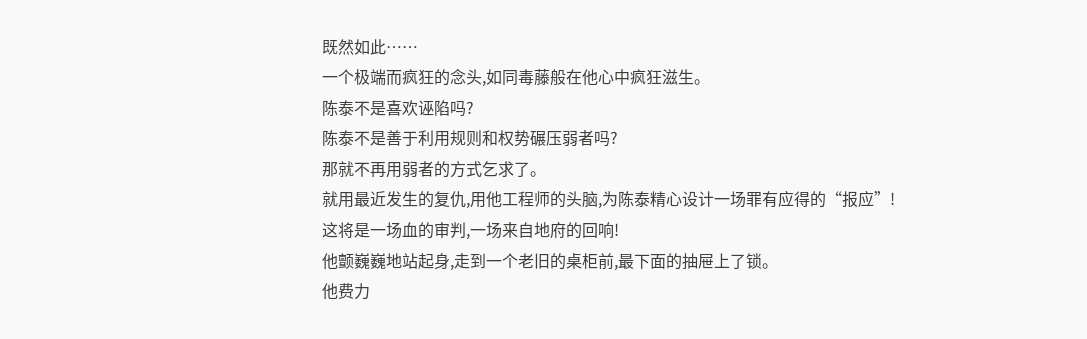既然如此……
一个极端而疯狂的念头,如同毒藤般在他心中疯狂滋生。
陈泰不是喜欢诬陷吗?
陈泰不是善于利用规则和权势碾压弱者吗?
那就不再用弱者的方式乞求了。
就用最近发生的复仇,用他工程师的头脑,为陈泰精心设计一场罪有应得的“报应”!
这将是一场血的审判,一场来自地府的回响!
他颤巍巍地站起身,走到一个老旧的桌柜前,最下面的抽屉上了锁。
他费力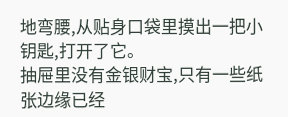地弯腰,从贴身口袋里摸出一把小钥匙,打开了它。
抽屉里没有金银财宝,只有一些纸张边缘已经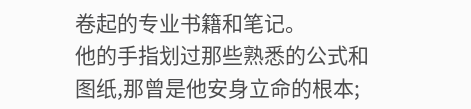卷起的专业书籍和笔记。
他的手指划过那些熟悉的公式和图纸,那曾是他安身立命的根本;